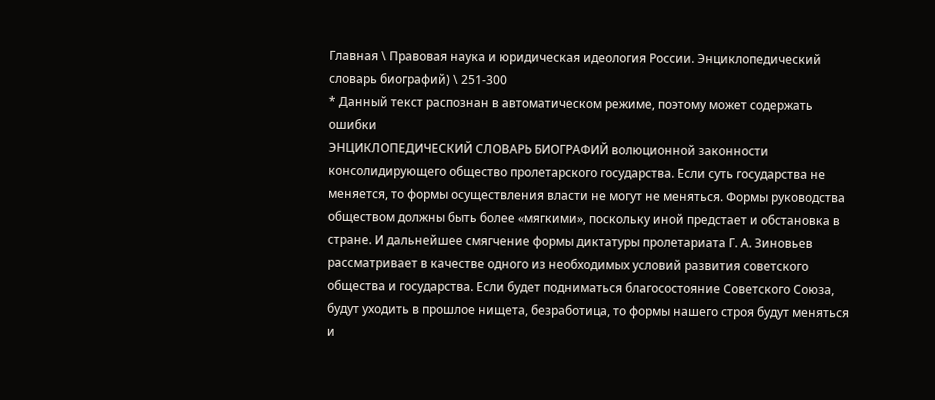Главная \ Правовая наука и юридическая идеология России. Энциклопедический словарь биографий) \ 251-300
* Данный текст распознан в автоматическом режиме, поэтому может содержать ошибки
ЭНЦИКЛОПЕДИЧЕСКИЙ СЛОВАРЬ БИОГРАФИЙ волюционной законности консолидирующего общество пролетарского государства. Если суть государства не меняется, то формы осуществления власти не могут не меняться. Формы руководства обществом должны быть более «мягкими», поскольку иной предстает и обстановка в стране. И дальнейшее смягчение формы диктатуры пролетариата Г. А. Зиновьев рассматривает в качестве одного из необходимых условий развития советского общества и государства. Если будет подниматься благосостояние Советского Союза, будут уходить в прошлое нищета, безработица, то формы нашего строя будут меняться и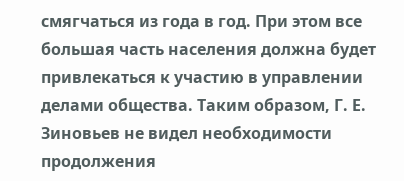смягчаться из года в год. При этом все большая часть населения должна будет привлекаться к участию в управлении делами общества. Таким образом, Г. Е. Зиновьев не видел необходимости продолжения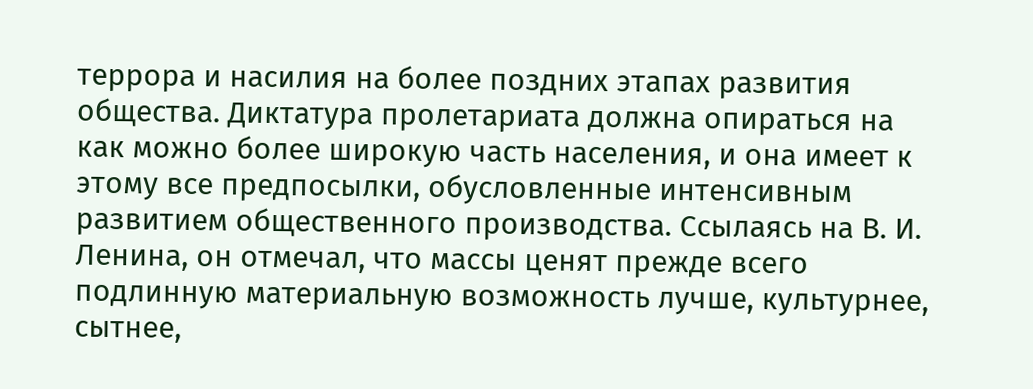террора и насилия на более поздних этапах развития общества. Диктатура пролетариата должна опираться на как можно более широкую часть населения, и она имеет к этому все предпосылки, обусловленные интенсивным развитием общественного производства. Ссылаясь на В. И. Ленина, он отмечал, что массы ценят прежде всего подлинную материальную возможность лучше, культурнее, сытнее,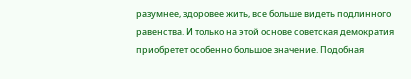разумнее, здоровее жить, все больше видеть подлинного равенства. И только на этой основе советская демократия приобретет особенно большое значение. Подобная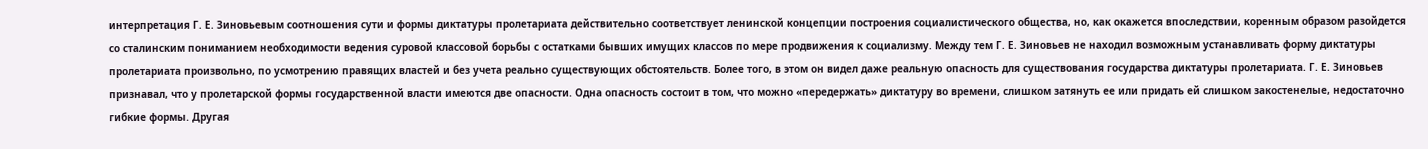интерпретация Г. Е. Зиновьевым соотношения сути и формы диктатуры пролетариата действительно соответствует ленинской концепции построения социалистического общества, но, как окажется впоследствии, коренным образом разойдется со сталинским пониманием необходимости ведения суровой классовой борьбы с остатками бывших имущих классов по мере продвижения к социализму. Между тем Г. Е. Зиновьев не находил возможным устанавливать форму диктатуры пролетариата произвольно, по усмотрению правящих властей и без учета реально существующих обстоятельств. Более того, в этом он видел даже реальную опасность для существования государства диктатуры пролетариата. Г. Е. Зиновьев признавал, что у пролетарской формы государственной власти имеются две опасности. Одна опасность состоит в том, что можно «передержать» диктатуру во времени, слишком затянуть ее или придать ей слишком закостенелые, недостаточно гибкие формы. Другая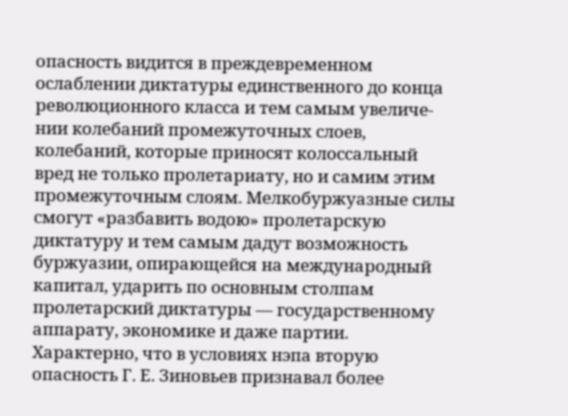опасность видится в преждевременном ослаблении диктатуры единственного до конца революционного класса и тем самым увеличе- нии колебаний промежуточных слоев, колебаний, которые приносят колоссальный вред не только пролетариату, но и самим этим промежуточным слоям. Мелкобуржуазные силы смогут «разбавить водою» пролетарскую диктатуру и тем самым дадут возможность буржуазии, опирающейся на международный капитал, ударить по основным столпам пролетарский диктатуры — государственному аппарату, экономике и даже партии. Характерно, что в условиях нэпа вторую опасность Г. Е. Зиновьев признавал более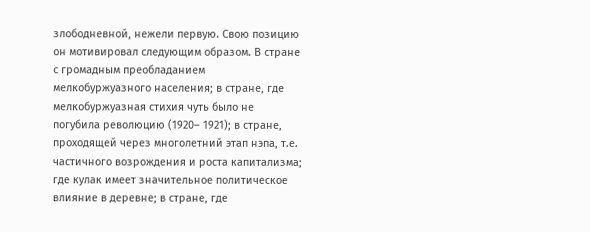злободневной, нежели первую. Свою позицию он мотивировал следующим образом. В стране с громадным преобладанием мелкобуржуазного населения; в стране, где мелкобуржуазная стихия чуть было не погубила революцию (1920– 1921); в стране, проходящей через многолетний этап нэпа, т.е. частичного возрождения и роста капитализма; где кулак имеет значительное политическое влияние в деревне; в стране, где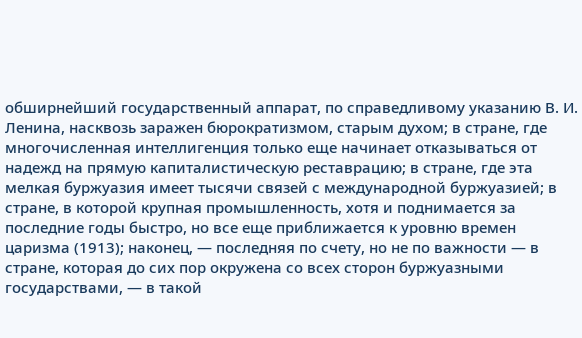обширнейший государственный аппарат, по справедливому указанию В. И. Ленина, насквозь заражен бюрократизмом, старым духом; в стране, где многочисленная интеллигенция только еще начинает отказываться от надежд на прямую капиталистическую реставрацию; в стране, где эта мелкая буржуазия имеет тысячи связей с международной буржуазией; в стране, в которой крупная промышленность, хотя и поднимается за последние годы быстро, но все еще приближается к уровню времен царизма (1913); наконец, — последняя по счету, но не по важности — в стране, которая до сих пор окружена со всех сторон буржуазными государствами, — в такой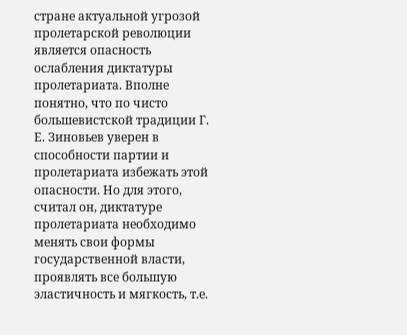стране актуальной угрозой пролетарской революции является опасность ослабления диктатуры пролетариата. Вполне понятно, что по чисто большевистской традиции Г. Е. Зиновьев уверен в способности партии и пролетариата избежать этой опасности. Но для этого, считал он, диктатуре пролетариата необходимо менять свои формы государственной власти, проявлять все большую эластичность и мягкость, т.е.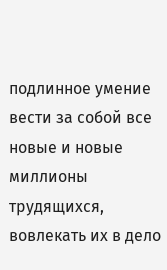подлинное умение вести за собой все новые и новые миллионы трудящихся, вовлекать их в дело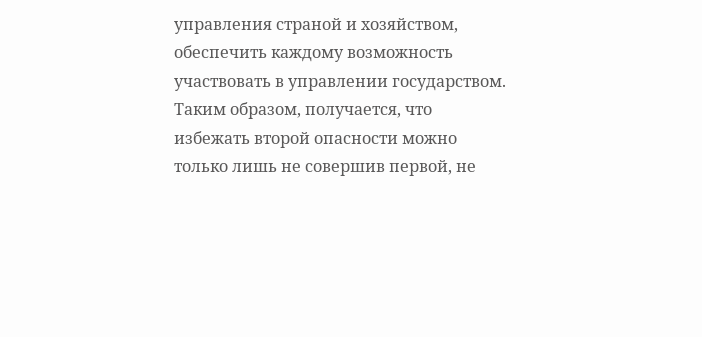управления страной и хозяйством, обеспечить каждому возможность участвовать в управлении государством. Таким образом, получается, что избежать второй опасности можно только лишь не совершив первой, не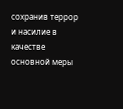сохранив террор и насилие в качестве основной меры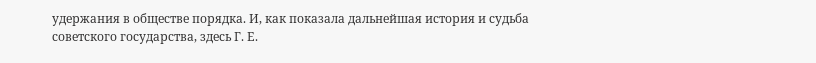удержания в обществе порядка. И, как показала дальнейшая история и судьба советского государства, здесь Г. Е.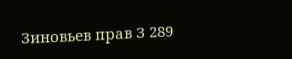Зиновьев прав З 289